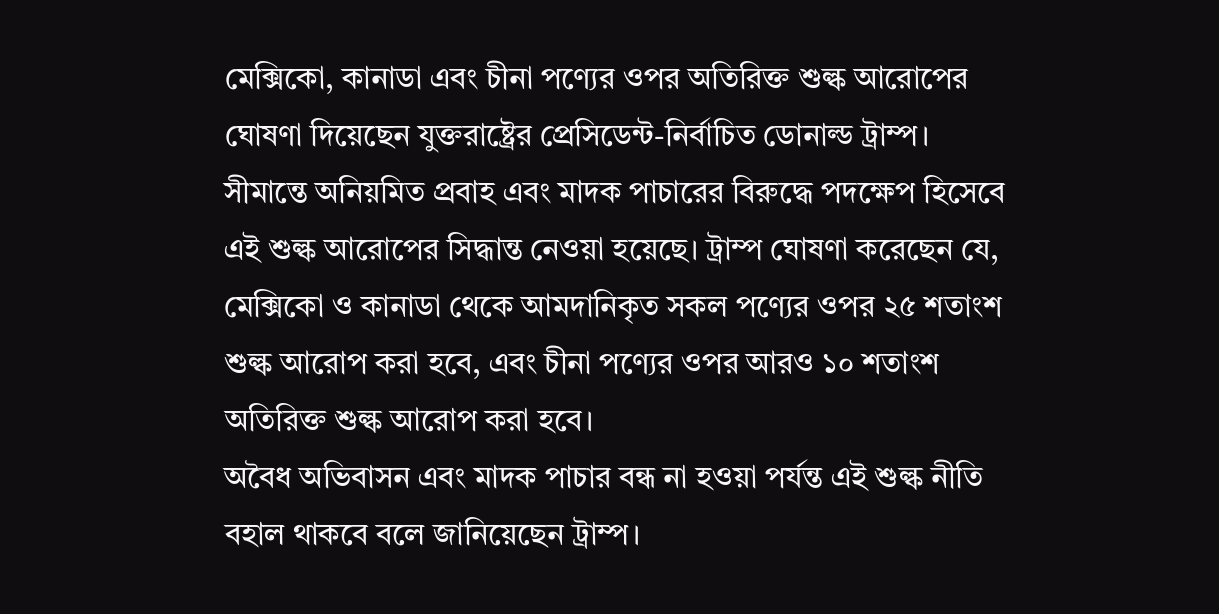মেক্সিকো, কানাডা এবং চীনা পণ্যের ওপর অতিরিক্ত শুল্ক আরোপের ঘোষণা দিয়েছেন যুক্তরাষ্ট্রের প্রেসিডেন্ট-নির্বাচিত ডোনাল্ড ট্রাম্প। সীমান্তে অনিয়মিত প্রবাহ এবং মাদক পাচারের বিরুদ্ধে পদক্ষেপ হিসেবে এই শুল্ক আরোপের সিদ্ধান্ত নেওয়া হয়েছে। ট্রাম্প ঘোষণা করেছেন যে, মেক্সিকো ও কানাডা থেকে আমদানিকৃত সকল পণ্যের ওপর ২৫ শতাংশ শুল্ক আরোপ করা হবে, এবং চীনা পণ্যের ওপর আরও ১০ শতাংশ অতিরিক্ত শুল্ক আরোপ করা হবে।
অবৈধ অভিবাসন এবং মাদক পাচার বন্ধ না হওয়া পর্যন্ত এই শুল্ক নীতি বহাল থাকবে বলে জানিয়েছেন ট্রাম্প।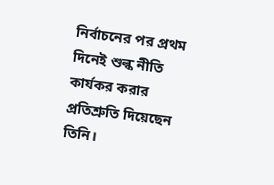নির্বাচনের পর প্রথম দিনেই শুল্ক নীতি কার্যকর করার প্রতিশ্রুতি দিয়েছেন তিনি।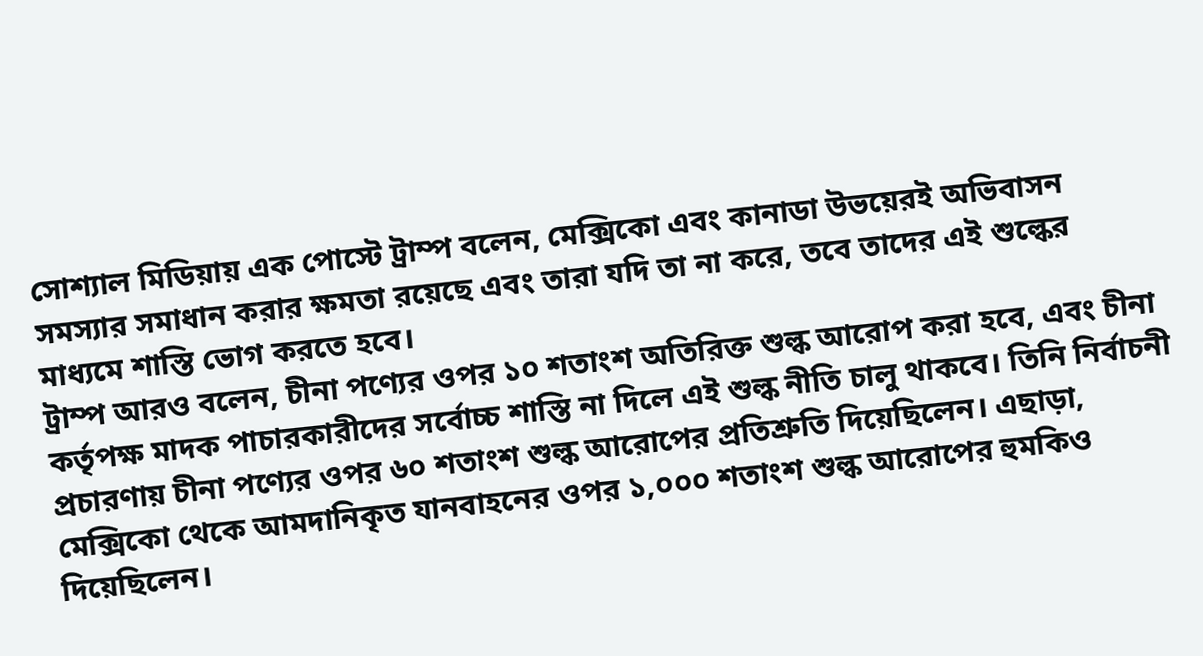সোশ্যাল মিডিয়ায় এক পোস্টে ট্রাম্প বলেন, মেক্সিকো এবং কানাডা উভয়েরই অভিবাসন সমস্যার সমাধান করার ক্ষমতা রয়েছে এবং তারা যদি তা না করে, তবে তাদের এই শুল্কের মাধ্যমে শাস্তি ভোগ করতে হবে।
ট্রাম্প আরও বলেন, চীনা পণ্যের ওপর ১০ শতাংশ অতিরিক্ত শুল্ক আরোপ করা হবে, এবং চীনা কর্তৃপক্ষ মাদক পাচারকারীদের সর্বোচ্চ শাস্তি না দিলে এই শুল্ক নীতি চালু থাকবে। তিনি নির্বাচনী প্রচারণায় চীনা পণ্যের ওপর ৬০ শতাংশ শুল্ক আরোপের প্রতিশ্রুতি দিয়েছিলেন। এছাড়া, মেক্সিকো থেকে আমদানিকৃত যানবাহনের ওপর ১,০০০ শতাংশ শুল্ক আরোপের হুমকিও দিয়েছিলেন।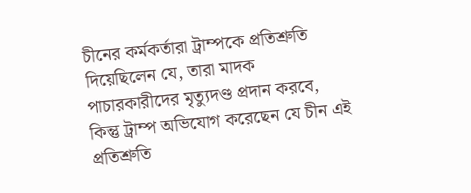চীনের কর্মকর্তারা ট্রাম্পকে প্রতিশ্রুতি দিয়েছিলেন যে, তারা মাদক পাচারকারীদের মৃত্যুদণ্ড প্রদান করবে, কিন্তু ট্রাম্প অভিযোগ করেছেন যে চীন এই প্রতিশ্রুতি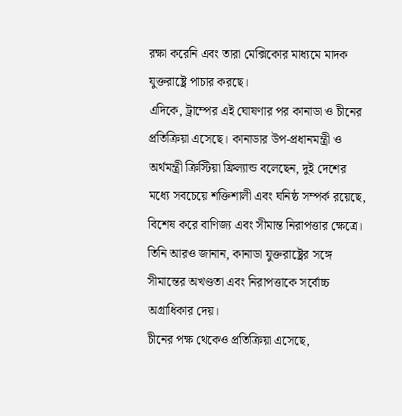রক্ষা করেনি এবং তারা মেক্সিকোর মাধ্যমে মাদক যুক্তরাষ্ট্রে পাচার করছে।
এদিকে, ট্রাম্পের এই ঘোষণার পর কানাডা ও চীনের প্রতিক্রিয়া এসেছে। কানাডার উপ-প্রধানমন্ত্রী ও অর্থমন্ত্রী ক্রিস্টিয়া ফ্রিল্যান্ড বলেছেন, দুই দেশের মধ্যে সবচেয়ে শক্তিশালী এবং ঘনিষ্ঠ সম্পর্ক রয়েছে, বিশেষ করে বাণিজ্য এবং সীমান্ত নিরাপত্তার ক্ষেত্রে। তিনি আরও জানান, কানাডা যুক্তরাষ্ট্রের সঙ্গে সীমান্তের অখণ্ডতা এবং নিরাপত্তাকে সর্বোচ্চ অগ্রাধিকার দেয়।
চীনের পক্ষ থেকেও প্রতিক্রিয়া এসেছে,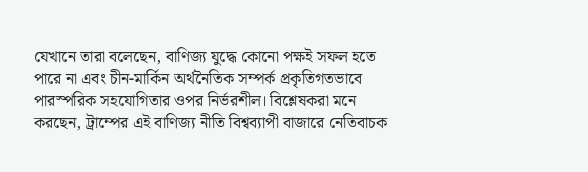যেখানে তারা বলেছেন, বাণিজ্য যুদ্ধে কোনো পক্ষই সফল হতে পারে না এবং চীন-মার্কিন অর্থনৈতিক সম্পর্ক প্রকৃতিগতভাবে পারস্পরিক সহযোগিতার ওপর নির্ভরশীল। বিশ্লেষকরা মনে করছেন, ট্রাম্পের এই বাণিজ্য নীতি বিশ্বব্যাপী বাজারে নেতিবাচক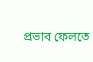প্রভাব ফেলতে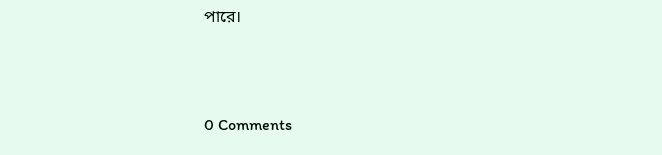পারে।



0 Comments